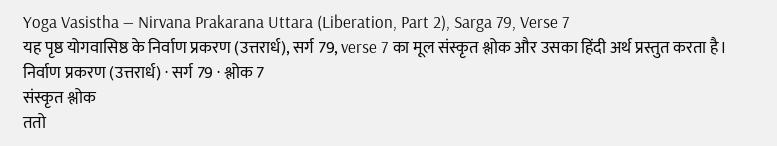Yoga Vasistha — Nirvana Prakarana Uttara (Liberation, Part 2), Sarga 79, Verse 7
यह पृष्ठ योगवासिष्ठ के निर्वाण प्रकरण (उत्तरार्ध), सर्ग 79, verse 7 का मूल संस्कृत श्लोक और उसका हिंदी अर्थ प्रस्तुत करता है।
निर्वाण प्रकरण (उत्तरार्ध) · सर्ग 79 · श्लोक 7
संस्कृत श्लोक
ततो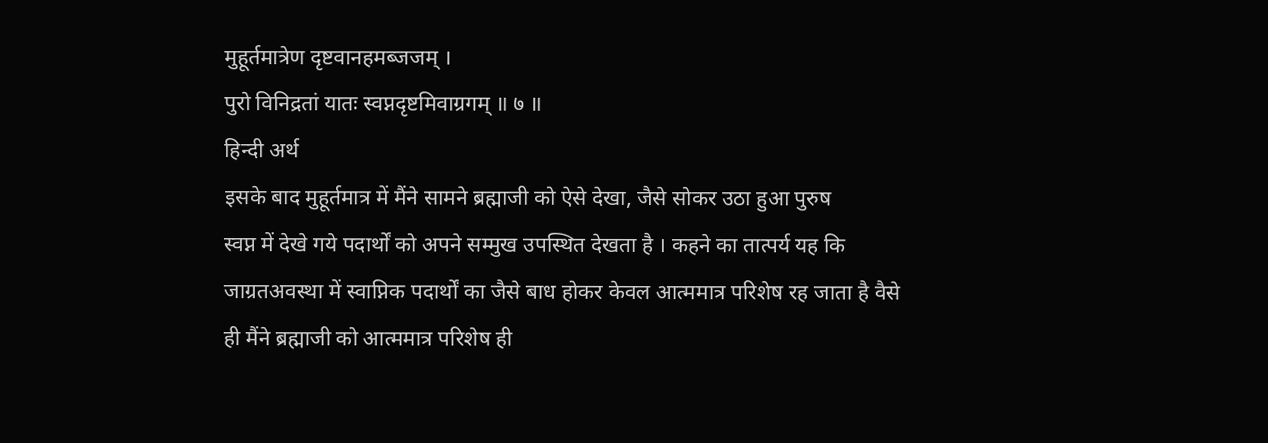मुहूर्तमात्रेण दृष्टवानहमब्जजम् ।
पुरो विनिद्रतां यातः स्वप्नदृष्टमिवाग्रगम् ॥ ७ ॥
हिन्दी अर्थ
इसके बाद मुहूर्तमात्र में मैंने सामने ब्रह्माजी को ऐसे देखा, जैसे सोकर उठा हुआ पुरुष
स्वप्न में देखे गये पदार्थों को अपने सम्मुख उपस्थित देखता है । कहने का तात्पर्य यह कि
जाग्रतअवस्था में स्वाप्निक पदार्थों का जैसे बाध होकर केवल आत्ममात्र परिशेष रह जाता है वैसे
ही मैंने ब्रह्माजी को आत्ममात्र परिशेष ही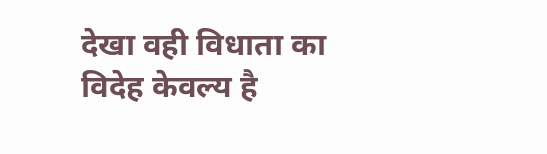देखा वही विधाता का विदेह केवल्य है